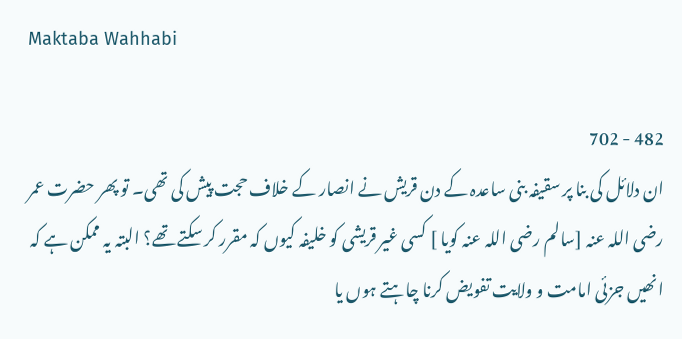Maktaba Wahhabi

482 - 702
ان دلائل کی بنا پر سقیفہ بنی ساعدہ کے دن قریش نے انصار کے خلاف حجت پیش کی تھی۔ تو پھر حضرت عمر رضی اللہ عنہ [سالم رضی اللہ عنہ کویا ] کسی غیر قریشی کو خلیفہ کیوں کہ مقرر کر سکتے تھے؟ البتہ یہ ممکن ہے کہ انھیں جزئی امامت و ولایت تفویض کرنا چاہتے ہوں یا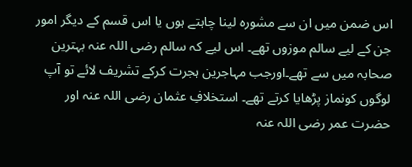اس ضمن میں ان سے مشورہ لینا چاہتے ہوں یا اس قسم کے دیگر امور جن کے لیے سالم موزوں تھے۔ اس لیے کہ سالم رضی اللہ عنہ بہترین صحابہ میں سے تھے۔اورجب مہاجرین ہجرت کرکے تشریف لائے تو آپ لوگوں کونماز پڑھایا کرتے تھے۔ استخلافِ عثمان رضی اللہ عنہ اور حضرت عمر رضی اللہ عنہ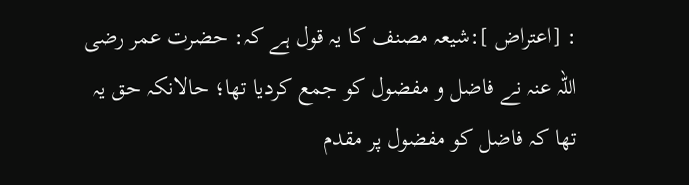: [اعتراض ]:شیعہ مصنف کا یہ قول ہے کہ: حضرت عمر رضی اللہ عنہ نے فاضل و مفضول کو جمع کردیا تھا؛ حالانکہ حق یہ تھا کہ فاضل کو مفضول پر مقدم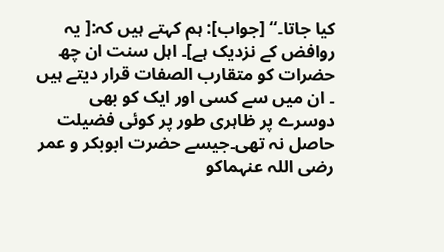کیا جاتا۔‘‘ [جواب]: ہم کہتے ہیں کہ:[ یہ روافض کے نزدیک ہے]۔ اہل سنت ان چھ حضرات کو متقارب الصفات قرار دیتے ہیں ۔ ان میں سے کسی اور ایک کو بھی دوسرے پر ظاہری طور پر کوئی فضیلت حاصل نہ تھی۔جیسے حضرت ابوبکر و عمر رضی اللہ عنہماکو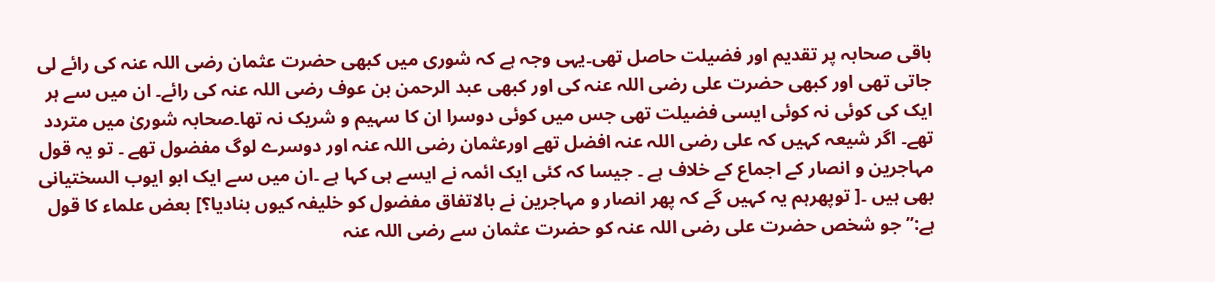باقی صحابہ پر تقدیم اور فضیلت حاصل تھی۔یہی وجہ ہے کہ شوری میں کبھی حضرت عثمان رضی اللہ عنہ کی رائے لی جاتی تھی اور کبھی حضرت علی رضی اللہ عنہ کی اور کبھی عبد الرحمن بن عوف رضی اللہ عنہ کی رائے۔ ان میں سے ہر ایک کی کوئی نہ کوئی ایسی فضیلت تھی جس میں کوئی دوسرا ان کا سہیم و شریک نہ تھا۔صحابہ شوریٰ میں متردد تھے۔ اگر شیعہ کہیں کہ علی رضی اللہ عنہ افضل تھے اورعثمان رضی اللہ عنہ اور دوسرے لوگ مفضول تھے ۔ تو یہ قول مہاجرین و انصار کے اجماع کے خلاف ہے ۔ جیسا کہ کئی ایک ائمہ نے ایسے ہی کہا ہے ۔ان میں سے ایک ابو ایوب السختیانی بھی ہیں ۔[ توپھرہم یہ کہیں گے کہ پھر انصار و مہاجرین نے بالاتفاق مفضول کو خلیفہ کیوں بنادیا؟] بعض علماء کا قول ہے:’’ جو شخص حضرت علی رضی اللہ عنہ کو حضرت عثمان سے رضی اللہ عنہ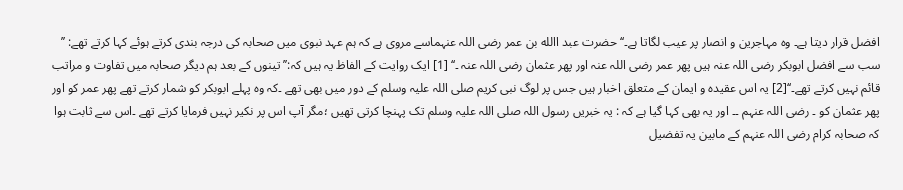افضل قرار دیتا ہے۔ وہ مہاجرین و انصار پر عیب لگاتا ہے۔‘‘ حضرت عبد االله بن عمر رضی اللہ عنہماسے مروی ہے کہ ہم عہد نبوی میں صحابہ کی درجہ بندی کرتے ہوئے کہا کرتے تھے: ’’ سب سے افضل ابوبکر رضی اللہ عنہ ہیں پھر عمر رضی اللہ عنہ اور پھر عثمان رضی اللہ عنہ ۔‘‘ [1] ایک روایت کے الفاظ یہ ہیں کہ:’’ تینوں کے بعد ہم دیگر صحابہ میں تفاوت و مراتب قائم نہیں کرتے تھے۔‘‘[2] یہ اس عقیدہ و ایمان کے متعلق اخبار ہیں جس پر لوگ نبی کریم صلی اللہ علیہ وسلم کے دور میں بھی تھے ۔کہ وہ پہلے ابوبکر کو شمار کرتے تھے پھر عمر کو اور پھر عثمان کو ۔ رضی اللہ عنہم ۔۔ اور یہ بھی کہا گیا ہے کہ : یہ خبریں رسول اللہ صلی اللہ علیہ وسلم تک پہنچا کرتی تھیں ؛مگر آپ اس پر نکیر نہیں فرمایا کرتے تھے ۔اس سے ثابت ہوا کہ صحابہ کرام رضی اللہ عنہم کے مابین یہ تفضیل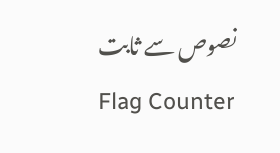نصوص سے ثابت
Flag Counter